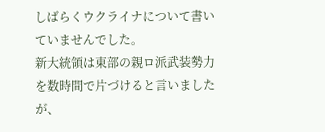しばらくウクライナについて書いていませんでした。
新大統領は東部の親ロ派武装勢力を数時間で片づけると言いましたが、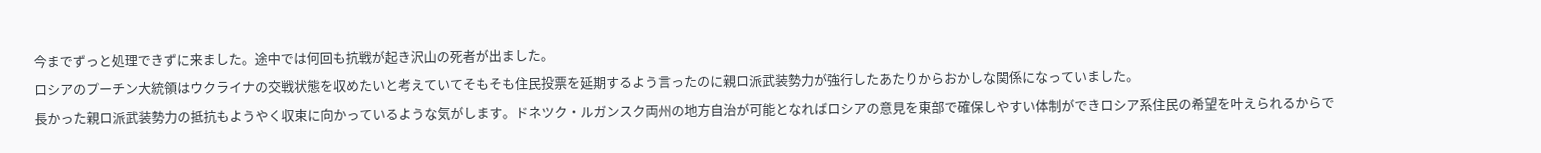今までずっと処理できずに来ました。途中では何回も抗戦が起き沢山の死者が出ました。
ロシアのプーチン大統領はウクライナの交戦状態を収めたいと考えていてそもそも住民投票を延期するよう言ったのに親ロ派武装勢力が強行したあたりからおかしな関係になっていました。
長かった親ロ派武装勢力の抵抗もようやく収束に向かっているような気がします。ドネツク・ルガンスク両州の地方自治が可能となればロシアの意見を東部で確保しやすい体制ができロシア系住民の希望を叶えられるからで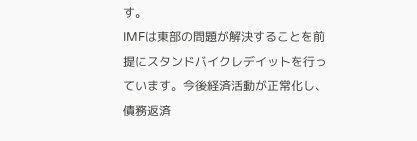す。
IMFは東部の問題が解決することを前提にスタンドバイクレデイットを行っています。今後経済活動が正常化し、債務返済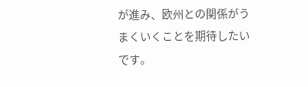が進み、欧州との関係がうまくいくことを期待したいです。